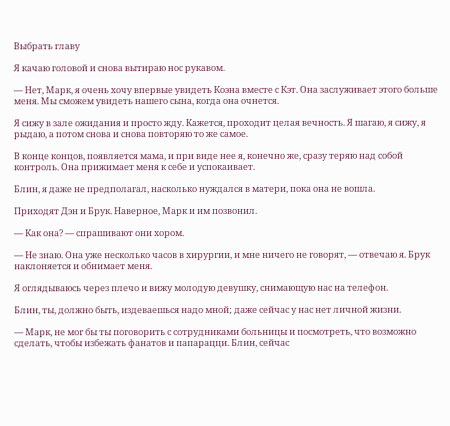Выбрать главу

Я качаю головой и снова вытираю нос рукавом.

— Нет, Марк, я очень хочу впервые увидеть Коэна вместе с Кэт. Она заслуживает этого больше меня. Мы сможем увидеть нашего сына, когда она очнется.

Я сижу в зале ожидания и просто жду. Кажется, проходит целая вечность. Я шагаю, я сижу, я рыдаю, а потом снова и снова повторяю то же самое.

В конце концов, появляется мама, и при виде нее я, конечно же, сразу теряю над собой контроль. Она прижимает меня к себе и успокаивает.

Блин, я даже не предполагал, насколько нуждался в матери, пока она не вошла.

Приходят Дэн и Брук. Наверное, Марк и им позвонил.

— Как она? — спрашивают они хором.

— Не знаю. Она уже несколько часов в хирургии, и мне ничего не говорят, — отвечаю я. Брук наклоняется и обнимает меня.

Я оглядываюсь через плечо и вижу молодую девушку, снимающую нас на телефон.

Блин, ты, должно быть, издеваешься надо мной; даже сейчас у нас нет личной жизни.

— Марк, не мог бы ты поговорить с сотрудниками больницы и посмотреть, что возможно сделать, чтобы избежать фанатов и папарацци. Блин, сейчас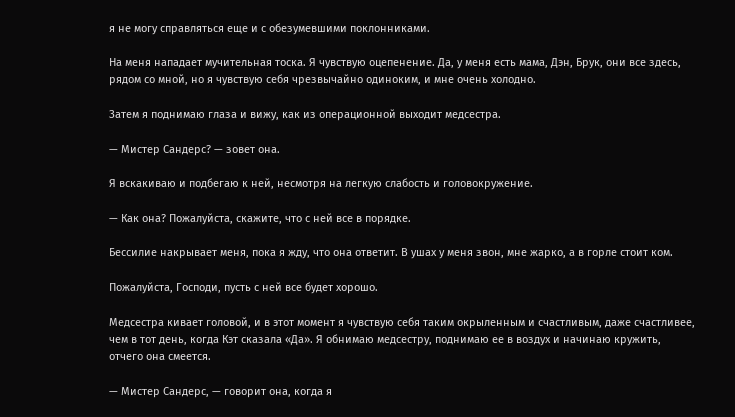я не могу справляться еще и с обезумевшими поклонниками.

На меня нападает мучительная тоска. Я чувствую оцепенение. Да, у меня есть мама, Дэн, Брук, они все здесь, рядом со мной, но я чувствую себя чрезвычайно одиноким, и мне очень холодно.

Затем я поднимаю глаза и вижу, как из операционной выходит медсестра.

— Мистер Сандерс? — зовет она.

Я вскакиваю и подбегаю к ней, несмотря на легкую слабость и головокружение.

— Как она? Пожалуйста, скажите, что с ней все в порядке.

Бессилие накрывает меня, пока я жду, что она ответит. В ушах у меня звон, мне жарко, а в горле стоит ком.

Пожалуйста, Господи, пусть с ней все будет хорошо.

Медсестра кивает головой, и в этот момент я чувствую себя таким окрыленным и счастливым, даже счастливее, чем в тот день, когда Кэт сказала «Да». Я обнимаю медсестру, поднимаю ее в воздух и начинаю кружить, отчего она смеется.

— Мистер Сандерс, — говорит она, когда я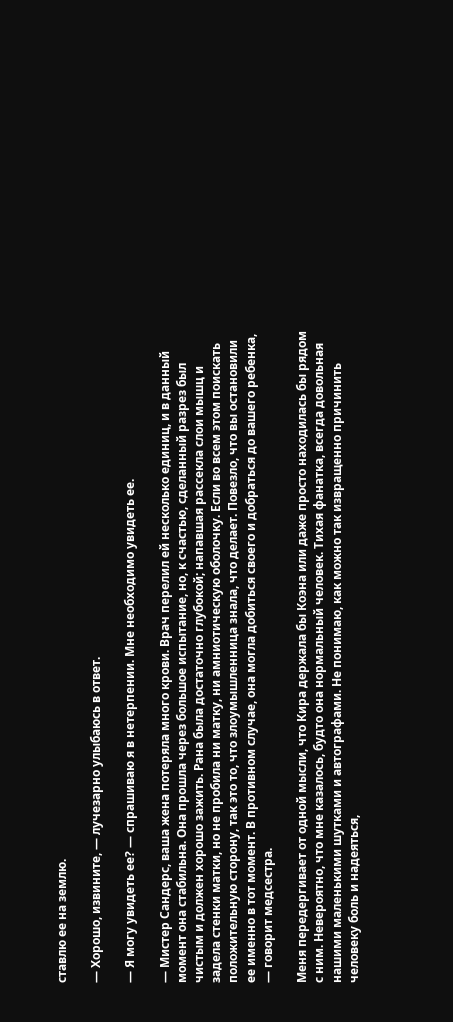ставлю ее на землю.

— Хорошо, извините, — лучезарно улыбаюсь в ответ.

— Я могу увидеть ее? — спрашиваю я в нетерпении. Мне необходимо увидеть ее.

— Мистер Сандерс, ваша жена потеряла много крови. Врач перелил ей несколько единиц, и в данный момент она стабильна. Она прошла через большое испытание, но, к счастью, сделанный разрез был чистым и должен хорошо зажить. Рана была достаточно глубокой; напавшая рассекла слои мышц и задела стенки матки, но не пробила ни матку, ни амниотическую оболочку. Если во всем этом поискать положительную сторону, так это то, что злоумышленница знала, что делает. Повезло, что вы остановили ее именно в тот момент. В противном случае, она могла добиться своего и добраться до вашего ребенка, — говорит медсестра.

Меня передергивает от одной мысли, что Кира держала бы Коэна или даже просто находилась бы рядом с ним. Невероятно, что мне казалось, будто она нормальный человек. Тихая фанатка, всегда довольная нашими маленькими шутками и автографами. Не понимаю, как можно так извращенно причинить человеку боль и надеяться,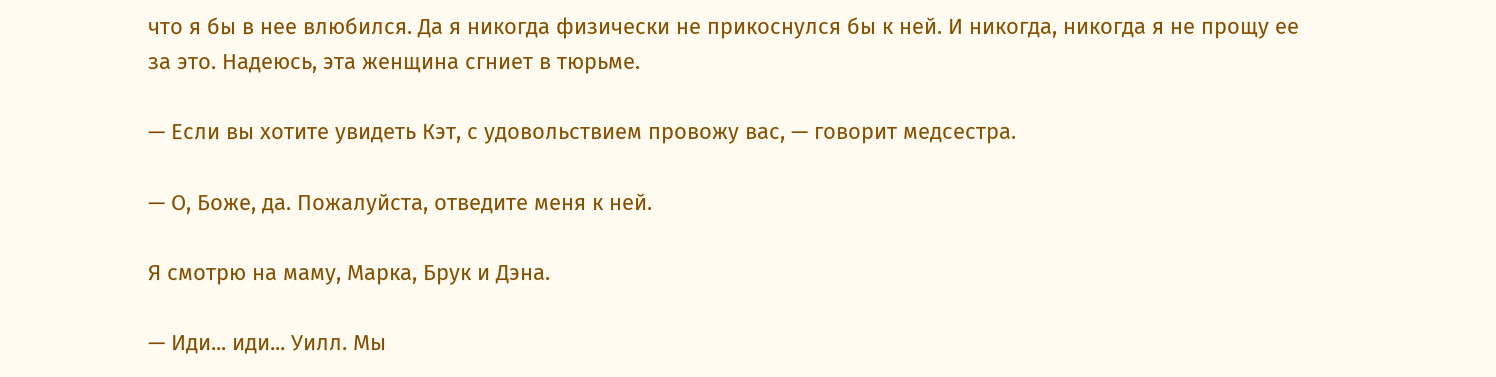что я бы в нее влюбился. Да я никогда физически не прикоснулся бы к ней. И никогда, никогда я не прощу ее за это. Надеюсь, эта женщина сгниет в тюрьме.

— Если вы хотите увидеть Кэт, с удовольствием провожу вас, — говорит медсестра.

— О, Боже, да. Пожалуйста, отведите меня к ней.

Я смотрю на маму, Марка, Брук и Дэна.

— Иди... иди... Уилл. Мы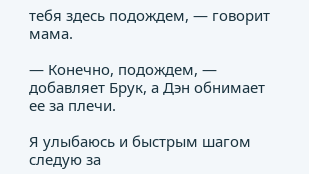тебя здесь подождем, — говорит мама.

— Конечно, подождем, — добавляет Брук, а Дэн обнимает ее за плечи.

Я улыбаюсь и быстрым шагом следую за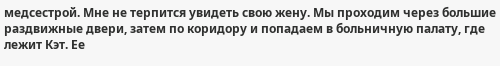медсестрой. Мне не терпится увидеть свою жену. Мы проходим через большие раздвижные двери, затем по коридору и попадаем в больничную палату, где лежит Кэт. Ее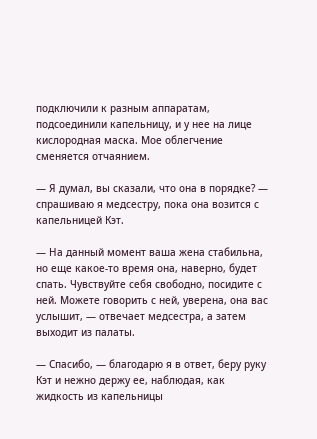подключили к разным аппаратам, подсоединили капельницу, и у нее на лице кислородная маска. Мое облегчение сменяется отчаянием.

— Я думал, вы сказали, что она в порядке? — спрашиваю я медсестру, пока она возится с капельницей Кэт.

— На данный момент ваша жена стабильна, но еще какое-то время она, наверно, будет спать. Чувствуйте себя свободно, посидите с ней. Можете говорить с ней, уверена, она вас услышит, — отвечает медсестра, а затем выходит из палаты.

— Спасибо, — благодарю я в ответ, беру руку Кэт и нежно держу ее, наблюдая, как жидкость из капельницы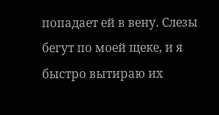попадает ей в вену. Слезы бегут по моей щеке, и я быстро вытираю их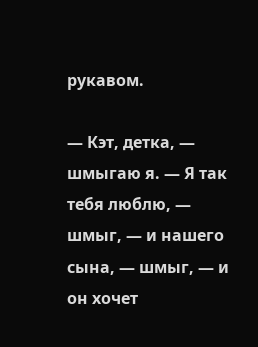рукавом.

— Кэт, детка, — шмыгаю я. — Я так тебя люблю, — шмыг, — и нашего сына, — шмыг, — и он хочет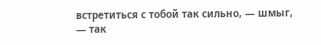встретиться с тобой так сильно, — шмыг, — так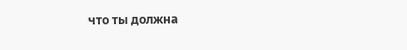что ты должна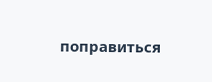поправиться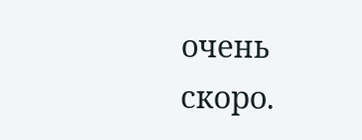очень скоро.